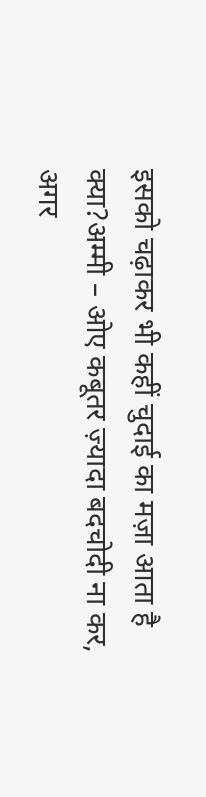इसको चढ़ाकर भी कहीं चुदाई का मज़ा आता है क्या?अम्मी – ओए कबूतर ज़्यादा बदचोदी ना कर, अगर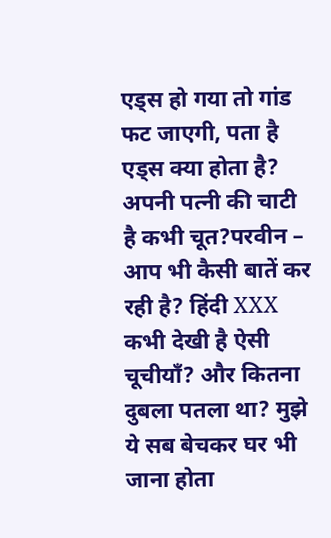एड्स हो गया तो गांड फट जाएगी, पता है एड्स क्या होता है? अपनी पत्नी की चाटी है कभी चूत?परवीन – आप भी कैसी बातें कर रही है? हिंदी XXX कभी देखी है ऐसी चूचीयाँ? और कितना दुबला पतला था? मुझे ये सब बेचकर घर भी जाना होता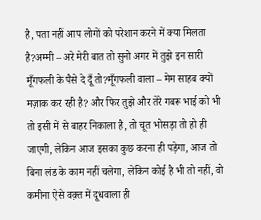है, पता नहीं आप लोगों को परेशान करने में क्या मिलता है?अम्मी – अरे मेरी बात तो सुनो अगर में तुझे इन सारी मूँगफली के पैसे दे दूँ तो?मूँगफली वाला – मेम साहब क्यों मज़ाक कर रही है? और फिर तुझे और तेरे गबरू भाई को भी तो इसी में से बाहर निकाला है, तो चूत भोसड़ा तो हो ही जाएगी, लेकिन आज इसका कुछ करना ही पड़ेगा, आज तो बिना लंड के काम नहीं चलेगा, लेकिन कोई है भी तो नहीं, वो कमीना ऐसे वक़्त में दूधवाला ही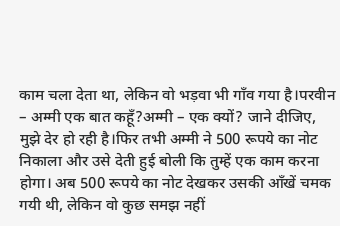काम चला देता था, लेकिन वो भड़वा भी गाँव गया है।परवीन – अम्मी एक बात कहूँ?अम्मी – एक क्यों? जाने दीजिए, मुझे देर हो रही है।फिर तभी अम्मी ने 500 रूपये का नोट निकाला और उसे देती हुई बोली कि तुम्हें एक काम करना होगा। अब 500 रूपये का नोट देखकर उसकी आँखें चमक गयी थी, लेकिन वो कुछ समझ नहीं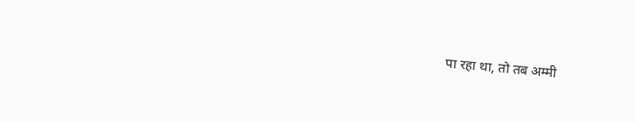पा रहा था, तो तब अम्मी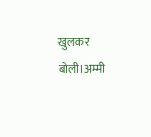खुलकर बोली।अम्मी